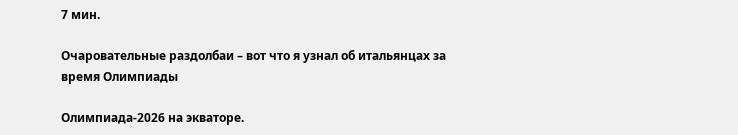7 мин.

Очаровательные раздолбаи – вот что я узнал об итальянцах за время Олимпиады

Олимпиада-2026 на экваторе.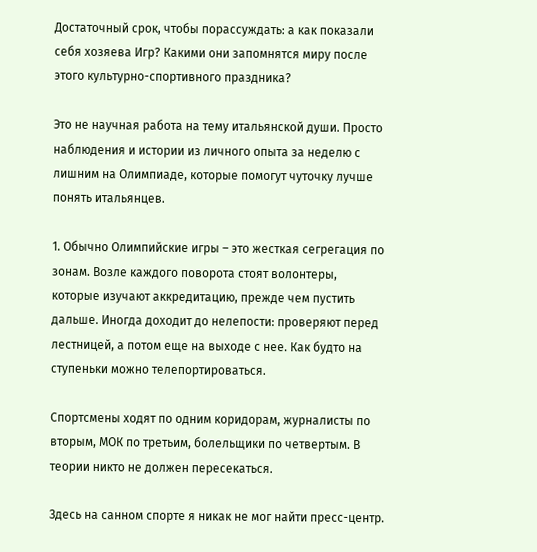Достаточный срок, чтобы порассуждать: а как показали себя хозяева Игр? Какими они запомнятся миру после этого культурно-спортивного праздника?

Это не научная работа на тему итальянской души. Просто наблюдения и истории из личного опыта за неделю с лишним на Олимпиаде, которые помогут чуточку лучше понять итальянцев.

1. Обычно Олимпийские игры – это жесткая сегрегация по зонам. Возле каждого поворота стоят волонтеры, которые изучают аккредитацию, прежде чем пустить дальше. Иногда доходит до нелепости: проверяют перед лестницей, а потом еще на выходе с нее. Как будто на ступеньки можно телепортироваться.

Спортсмены ходят по одним коридорам, журналисты по вторым, МОК по третьим, болельщики по четвертым. В теории никто не должен пересекаться.

Здесь на санном спорте я никак не мог найти пресс-центр.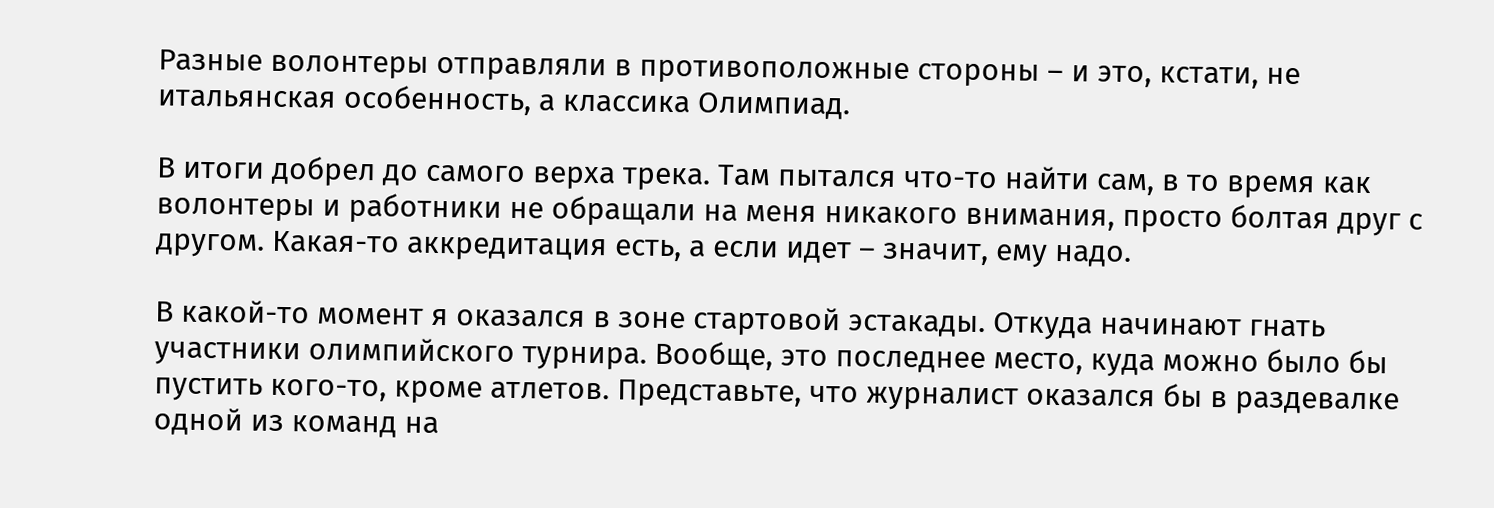Разные волонтеры отправляли в противоположные стороны – и это, кстати, не итальянская особенность, а классика Олимпиад.

В итоги добрел до самого верха трека. Там пытался что-то найти сам, в то время как волонтеры и работники не обращали на меня никакого внимания, просто болтая друг с другом. Какая-то аккредитация есть, а если идет – значит, ему надо.

В какой-то момент я оказался в зоне стартовой эстакады. Откуда начинают гнать участники олимпийского турнира. Вообще, это последнее место, куда можно было бы пустить кого-то, кроме атлетов. Представьте, что журналист оказался бы в раздевалке одной из команд на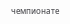чемпионате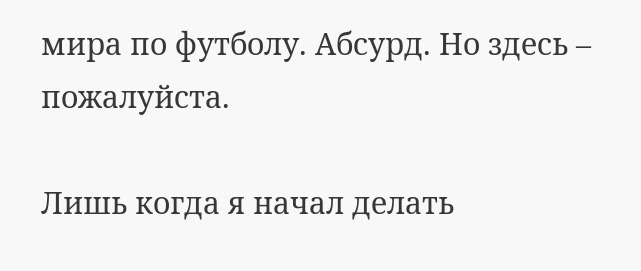мира по футболу. Абсурд. Но здесь – пожалуйста.

Лишь когда я начал делать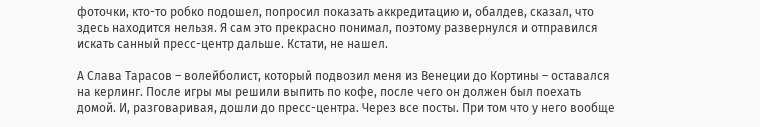фоточки, кто-то робко подошел, попросил показать аккредитацию и, обалдев, сказал, что здесь находится нельзя. Я сам это прекрасно понимал, поэтому развернулся и отправился искать санный пресс-центр дальше. Кстати, не нашел.

А Слава Тарасов – волейболист, который подвозил меня из Венеции до Кортины – оставался на керлинг. После игры мы решили выпить по кофе, после чего он должен был поехать домой. И, разговаривая, дошли до пресс-центра. Через все посты. При том что у него вообще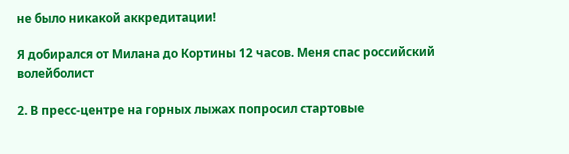не было никакой аккредитации!

Я добирался от Милана до Кортины 12 часов. Меня спас российский волейболист

2. В пресс-центре на горных лыжах попросил стартовые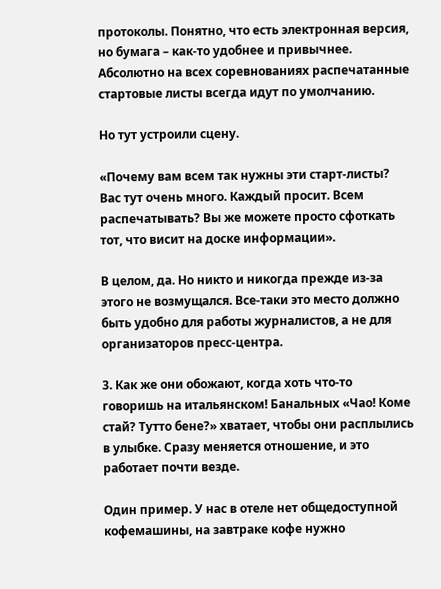протоколы. Понятно, что есть электронная версия, но бумага – как-то удобнее и привычнее. Абсолютно на всех соревнованиях распечатанные стартовые листы всегда идут по умолчанию.

Но тут устроили сцену.

«Почему вам всем так нужны эти старт-листы? Вас тут очень много. Каждый просит. Всем распечатывать? Вы же можете просто сфоткать тот, что висит на доске информации».

В целом, да. Но никто и никогда прежде из-за этого не возмущался. Все-таки это место должно быть удобно для работы журналистов, а не для организаторов пресс-центра.

3. Как же они обожают, когда хоть что-то говоришь на итальянском! Банальных «Чао! Коме стай? Тутто бене?» хватает, чтобы они расплылись в улыбке. Сразу меняется отношение, и это работает почти везде.

Один пример. У нас в отеле нет общедоступной кофемашины, на завтраке кофе нужно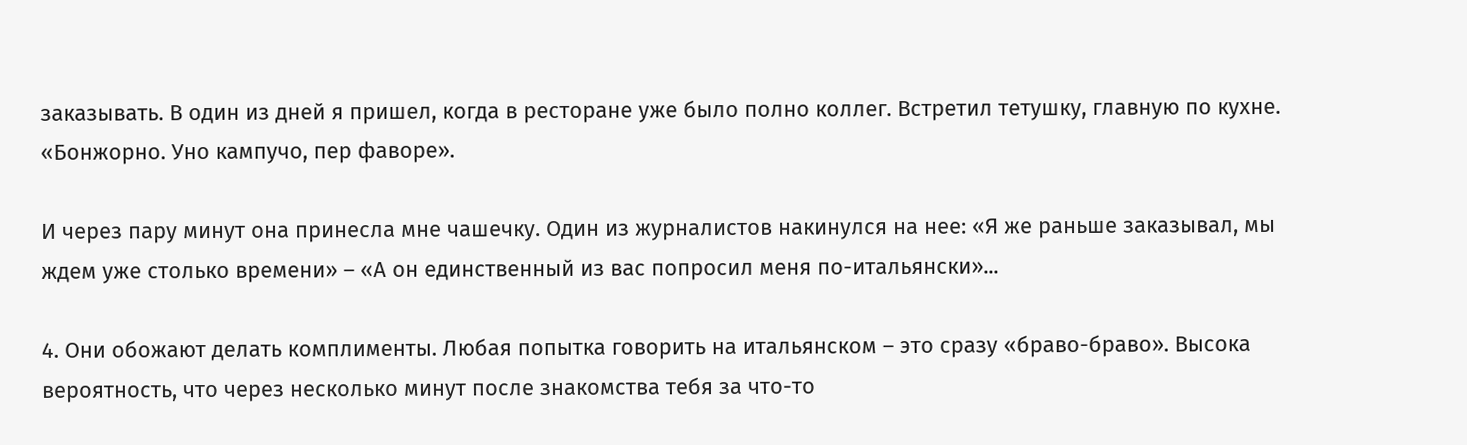заказывать. В один из дней я пришел, когда в ресторане уже было полно коллег. Встретил тетушку, главную по кухне. «Бонжорно. Уно кампучо, пер фаворе».

И через пару минут она принесла мне чашечку. Один из журналистов накинулся на нее: «Я же раньше заказывал, мы ждем уже столько времени» – «А он единственный из вас попросил меня по-итальянски»...

4. Они обожают делать комплименты. Любая попытка говорить на итальянском – это сразу «браво-браво». Высока вероятность, что через несколько минут после знакомства тебя за что-то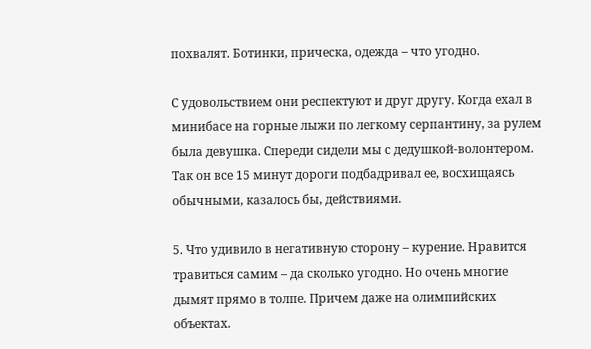похвалят. Ботинки, прическа, одежда – что угодно.

С удовольствием они респектуют и друг другу. Когда ехал в минибасе на горные лыжи по легкому серпантину, за рулем была девушка. Спереди сидели мы с дедушкой-волонтером. Так он все 15 минут дороги подбадривал ее, восхищаясь обычными, казалось бы, действиями.

5. Что удивило в негативную сторону – курение. Нравится травиться самим – да сколько угодно. Но очень многие дымят прямо в толпе. Причем даже на олимпийских объектах.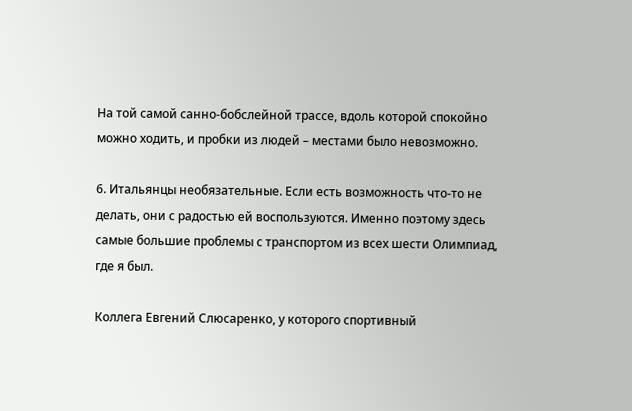На той самой санно-бобслейной трассе, вдоль которой спокойно можно ходить, и пробки из людей – местами было невозможно.

6. Итальянцы необязательные. Если есть возможность что-то не делать, они с радостью ей воспользуются. Именно поэтому здесь самые большие проблемы с транспортом из всех шести Олимпиад, где я был.

Коллега Евгений Слюсаренко, у которого спортивный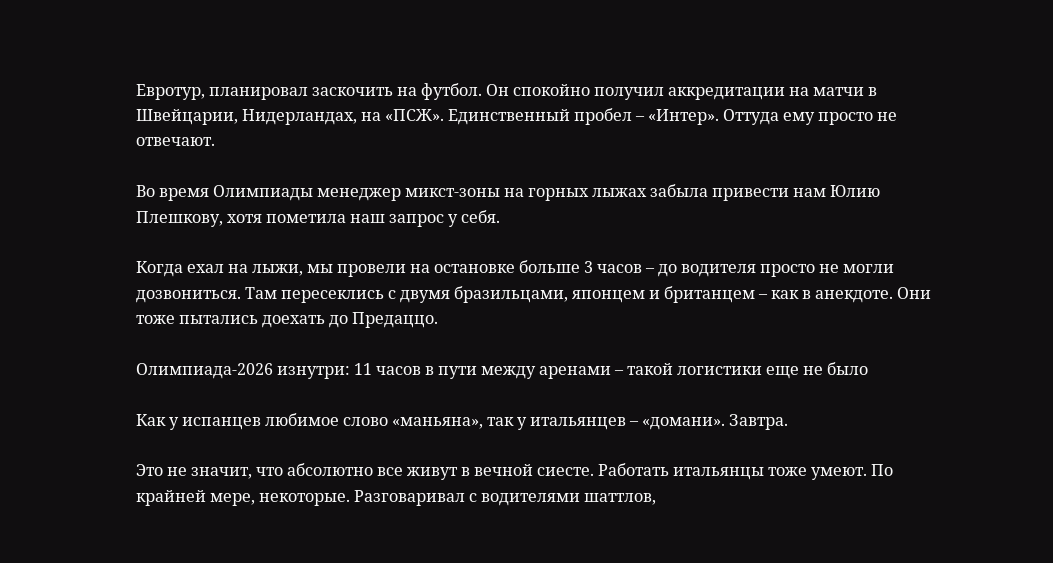Евротур, планировал заскочить на футбол. Он спокойно получил аккредитации на матчи в Швейцарии, Нидерландах, на «ПСЖ». Единственный пробел – «Интер». Оттуда ему просто не отвечают.

Во время Олимпиады менеджер микст-зоны на горных лыжах забыла привести нам Юлию Плешкову, хотя пометила наш запрос у себя.

Когда ехал на лыжи, мы провели на остановке больше 3 часов – до водителя просто не могли дозвониться. Там пересеклись с двумя бразильцами, японцем и британцем – как в анекдоте. Они тоже пытались доехать до Предаццо.

Олимпиада-2026 изнутри: 11 часов в пути между аренами – такой логистики еще не было

Как у испанцев любимое слово «маньяна», так у итальянцев – «домани». Завтра.

Это не значит, что абсолютно все живут в вечной сиесте. Работать итальянцы тоже умеют. По крайней мере, некоторые. Разговаривал с водителями шаттлов,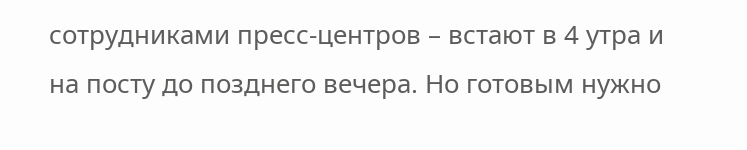сотрудниками пресс-центров – встают в 4 утра и на посту до позднего вечера. Но готовым нужно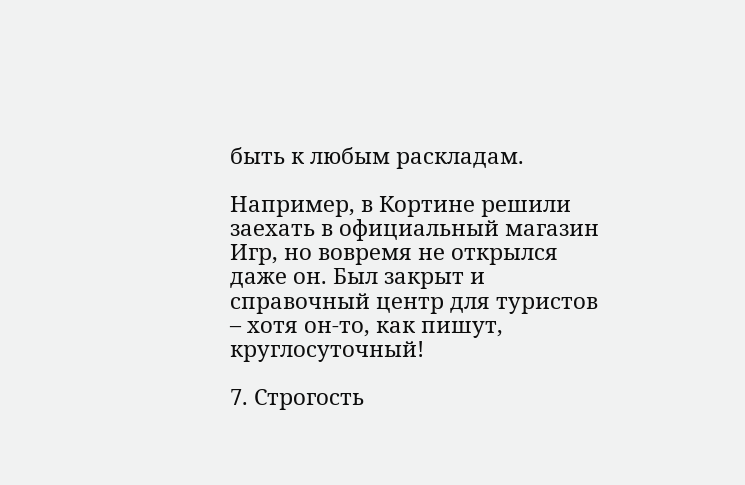быть к любым раскладам.

Например, в Кортине решили заехать в официальный магазин Игр, но вовремя не открылся даже он. Был закрыт и справочный центр для туристов – хотя он-то, как пишут, круглосуточный!

7. Строгость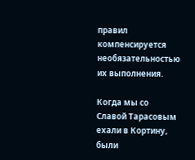правил компенсируется необязательностью их выполнения.

Когда мы со Славой Тарасовым ехали в Кортину, были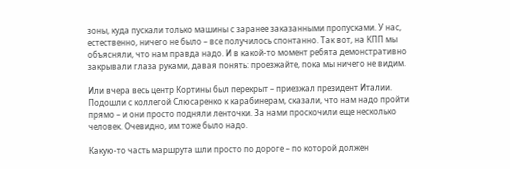зоны, куда пускали только машины с заранее заказанными пропусками. У нас, естественно, ничего не было – все получилось спонтанно. Так вот, на КПП мы объясняли, что нам правда надо. И в какой-то момент ребята демонстративно закрывали глаза руками, давая понять: проезжайте, пока мы ничего не видим.

Или вчера весь центр Кортины был перекрыт – приезжал президент Италии. Подошли с коллегой Слюсаренко к карабинерам, сказали, что нам надо пройти прямо – и они просто подняли ленточки. За нами проскочили еще несколько человек. Очевидно, им тоже было надо.

Какую-то часть маршрута шли просто по дороге – по которой должен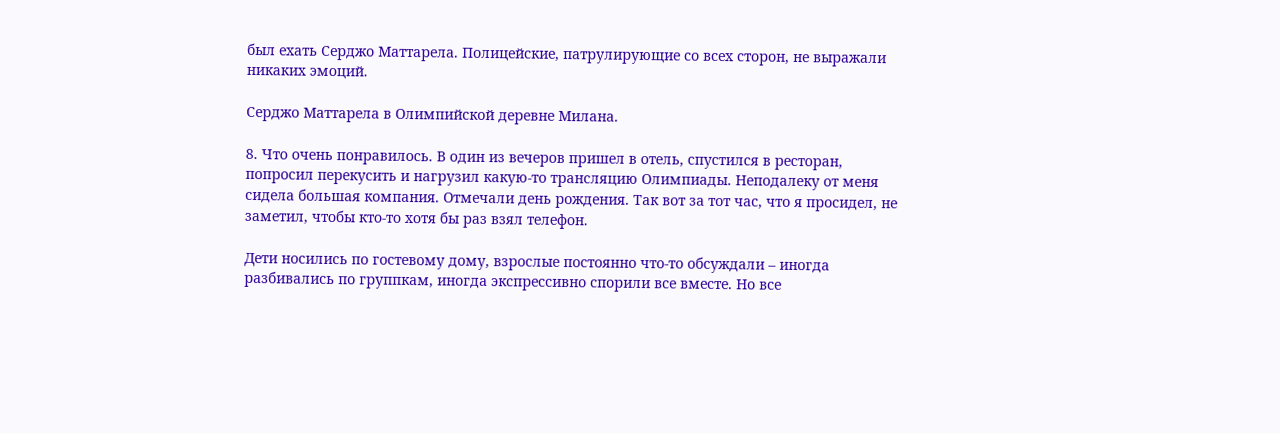был ехать Серджо Маттарела. Полицейские, патрулирующие со всех сторон, не выражали никаких эмоций.

Серджо Маттарела в Олимпийской деревне Милана.

8. Что очень понравилось. В один из вечеров пришел в отель, спустился в ресторан, попросил перекусить и нагрузил какую-то трансляцию Олимпиады. Неподалеку от меня сидела большая компания. Отмечали день рождения. Так вот за тот час, что я просидел, не заметил, чтобы кто-то хотя бы раз взял телефон.

Дети носились по гостевому дому, взрослые постоянно что-то обсуждали – иногда разбивались по группкам, иногда экспрессивно спорили все вместе. Но все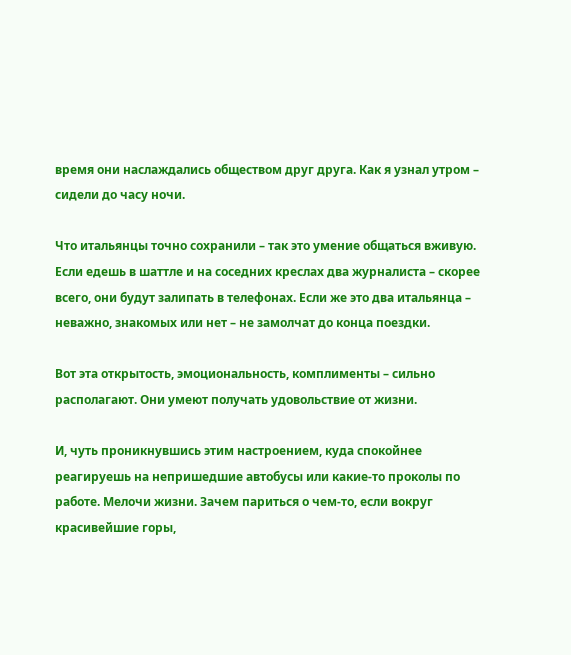время они наслаждались обществом друг друга. Как я узнал утром – сидели до часу ночи.

Что итальянцы точно сохранили – так это умение общаться вживую. Если едешь в шаттле и на соседних креслах два журналиста – скорее всего, они будут залипать в телефонах. Если же это два итальянца – неважно, знакомых или нет – не замолчат до конца поездки.

Вот эта открытость, эмоциональность, комплименты – сильно располагают. Они умеют получать удовольствие от жизни.

И, чуть проникнувшись этим настроением, куда спокойнее реагируешь на непришедшие автобусы или какие-то проколы по работе. Мелочи жизни. Зачем париться о чем-то, если вокруг красивейшие горы,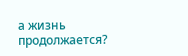а жизнь продолжается?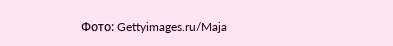Фото: Gettyimages.ru/Maja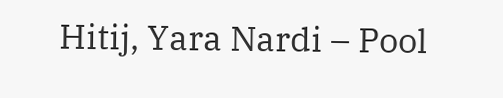Hitij, Yara Nardi – Pool